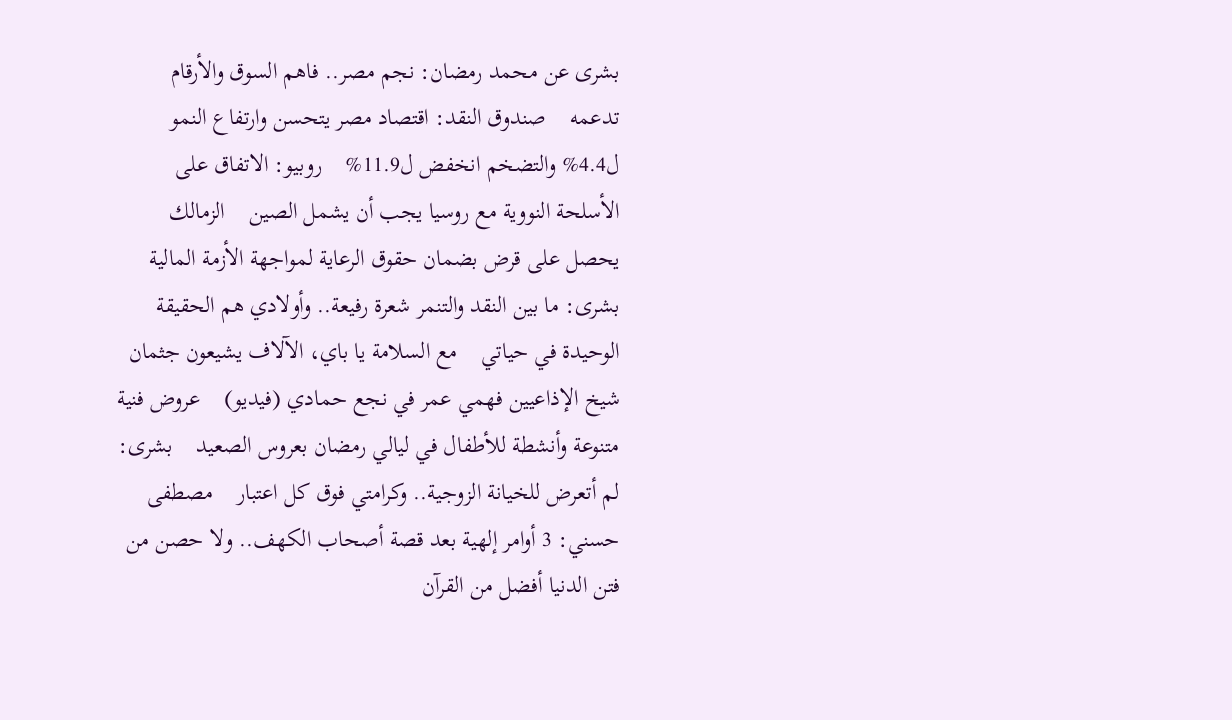بشرى عن محمد رمضان: نجم مصر.. فاهم السوق والأرقام تدعمه    صندوق النقد: اقتصاد مصر يتحسن وارتفاع النمو ل4.4% والتضخم انخفض ل11.9%    روبيو: الاتفاق على الأسلحة النووية مع روسيا يجب أن يشمل الصين    الزمالك يحصل على قرض بضمان حقوق الرعاية لمواجهة الأزمة المالية    بشرى: ما بين النقد والتنمر شعرة رفيعة.. وأولادي هم الحقيقة الوحيدة في حياتي    مع السلامة يا باي، الآلاف يشيعون جثمان شيخ الإذاعيين فهمي عمر في نجع حمادي (فيديو)    عروض فنية متنوعة وأنشطة للأطفال في ليالي رمضان بعروس الصعيد    بشرى: لم أتعرض للخيانة الزوجية.. وكرامتي فوق كل اعتبار    مصطفى حسني: 3 أوامر إلهية بعد قصة أصحاب الكهف.. ولا حصن من فتن الدنيا أفضل من القرآن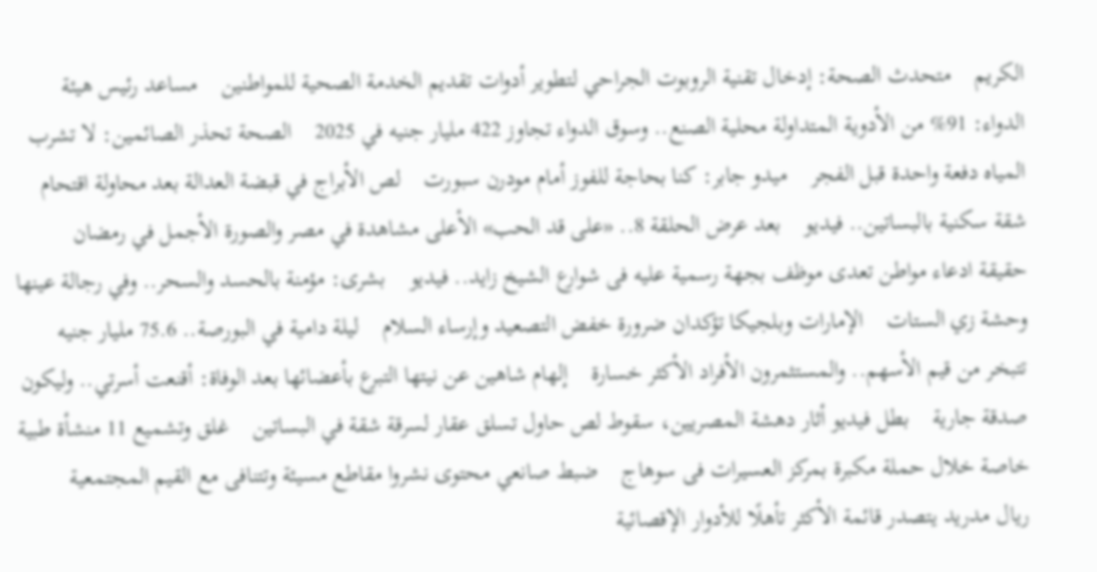الكريم    متحدث الصحة: إدخال تقنية الروبوت الجراحي لتطوير أدوات تقديم الخدمة الصحية للمواطنين    مساعد رئيس هيئة الدواء: 91% من الأدوية المتداولة محلية الصنع.. وسوق الدواء تجاوز 422 مليار جنيه في 2025    الصحة تحذر الصائمين: لا تشرب المياه دفعة واحدة قبل الفجر    ميدو جابر: كنا بحاجة للفوز أمام مودرن سبورت    لص الأبراج في قبضة العدالة بعد محاولة اقتحام شقة سكنية بالبساتين.. فيديو    بعد عرض الحلقة 8.. «على قد الحب» الأعلى مشاهدة في مصر والصورة الأجمل في رمضان    حقيقة ادعاء مواطن تعدى موظف بجهة رسمية عليه فى شوارع الشيخ زايد.. فيديو    بشرى: مؤمنة بالحسد والسحر.. وفي رجالة عينها وحشة زي الستات    الإمارات وبلجيكا تؤكدان ضرورة خفض التصعيد وإرساء السلام    ليلة دامية في البورصة.. 75.6 مليار جنيه تتبخر من قيم الأسهم.. والمستثمرون الأفراد الأكثر خسارة    إلهام شاهين عن نيتها التبرع بأعضائها بعد الوفاة: أقنعت أسرتي.. وليكون صدقة جارية    بطل فيديو أثار دهشة المصريين، سقوط لص حاول تسلق عقار لسرقة شقة في البساتين    غلق وتشميع 11 منشأة طبية خاصة خلال حملة مكبرة بمركز العسيرات فى سوهاج    ضبط صانعي محتوى نشروا مقاطع مسيئة وتتنافى مع القيم المجتمعية    ريال مدريد يتصدر قائمة الأكثر تأهلًا للأدوار الإقصائية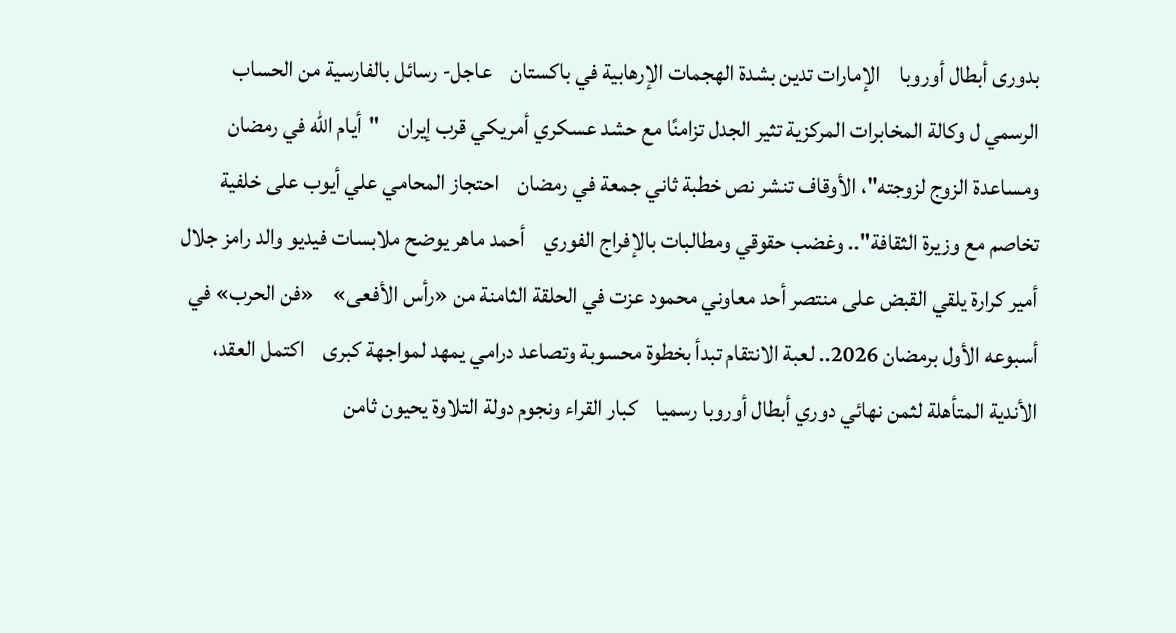بدورى أبطال أوروبا    الإمارات تدين بشدة الهجمات الإرهابية في باكستان    عاجل- رسائل بالفارسية من الحساب الرسمي ل وكالة المخابرات المركزية تثير الجدل تزامنًا مع حشد عسكري أمريكي قرب إيران    "أيام الله في رمضان ومساعدة الزوج لزوجته"، الأوقاف تنشر نص خطبة ثاني جمعة في رمضان    احتجاز المحامي علي أيوب على خلفية تخاصم مع وزيرة الثقافة".. وغضب حقوقي ومطالبات بالإفراج الفوري    أحمد ماهر يوضح ملابسات فيديو والد رامز جلال    أمير كرارة يلقي القبض على منتصر أحد معاوني محمود عزت في الحلقة الثامنة من «رأس الأفعى»    «فن الحرب» في أسبوعه الأول برمضان 2026.. لعبة الانتقام تبدأ بخطوة محسوبة وتصاعد درامي يمهد لمواجهة كبرى    اكتمل العقد، الأندية المتأهلة لثمن نهائي دوري أبطال أوروبا رسميا    كبار القراء ونجوم دولة التلاوة يحيون ثامن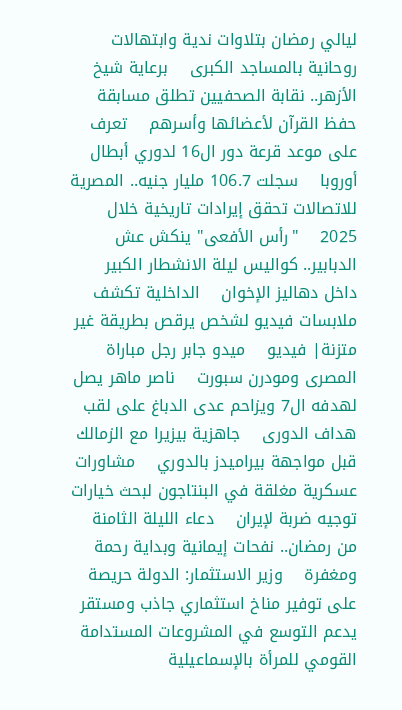ليالي رمضان بتلاوات ندية وابتهالات روحانية بالمساجد الكبرى    برعاية شيخ الأزهر.. نقابة الصحفيين تطلق مسابقة حفظ القرآن لأعضائها وأسرهم    تعرف على موعد قرعة دور ال16 لدوري أبطال أوروبا    سجلت 106.7 مليار جنيه.. المصرية للاتصالات تحقق إيرادات تاريخية خلال 2025    "رأس الأفعى" ينكش عش الدبابير.. كواليس ليلة الانشطار الكبير داخل دهاليز الإخوان    الداخلية تكشف ملابسات فيديو لشخص يرقص بطريقة غير متزنة| فيديو    ميدو جابر رجل مباراة المصرى ومودرن سبورت    ناصر ماهر يصل لهدفه ال7 ويزاحم عدى الدباغ على لقب هداف الدورى    جاهزية بيزيرا مع الزمالك قبل مواجهة بيراميدز بالدوري    مشاورات عسكرية مغلقة في البنتاجون لبحث خيارات توجيه ضربة لإيران    دعاء الليلة الثامنة من رمضان.. نفحات إيمانية وبداية رحمة ومغفرة    وزير الاستثمار: الدولة حريصة على توفير مناخ استثماري جاذب ومستقر يدعم التوسع في المشروعات المستدامة    القومي للمرأة بالإسماعيلية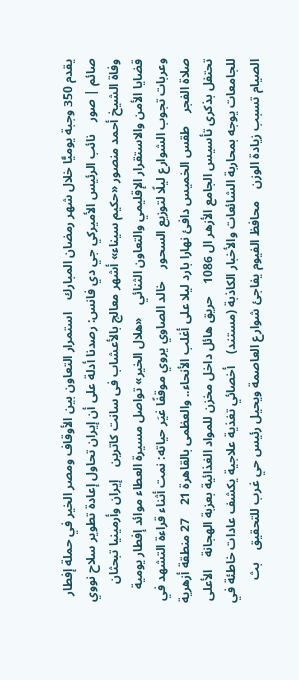يقدم 350 وجبة يوميًّا خلال شهر رمضان المبارك    استمرار التعاون بين الأوقاف ومصر الخير في حملة إفطار صائم | صور    نائب الرئيس الأميركي جي دي فانس: رصدنا أدلة على أن إيران تحاول إعادة تطوير سلاح نووي    وفاة الشيخ أحمد منصور «حكيم سيناء» أشهر معالج بالأعشاب فى سانت كاترين    إيران وأرمينيا تبحثان قضايا الأمن والاستقرار الإقليمي والتعاون الثنائي    «هلال الخير» تواصل مسيرة العطاء موائد إفطار يومية وعربات تجوب الشوارع ليلًا لتوزيع السحور    خالد الصاوي يروي موقفًا غيَر حياته: نمت أثناء قراءة التشهد في صلاة الفجر    طقس الخميس دافئ نهارا بارد ليلا على أغلب الأنحاء.. والعظمى بالقاهرة 21    27 منطقة أزهرية تحتفل بذكرى تأسيس الجامع الأزهر ال 1086    حريق هائل داخل مخزن للمواد الغذائية بعزبة الهجانة    الأعلى للجامعات يوجه بمحاربة الشائعات والأخبار الكاذبة (مستند)    أخصائي تغذية علاجية يكشف عادات خاطئة في الصيام تسبب زيادة الوزن    محافظ الفيوم يفاجئ شوارع العاصمة ويحيل رئيس حي غرب للتحقيق    بث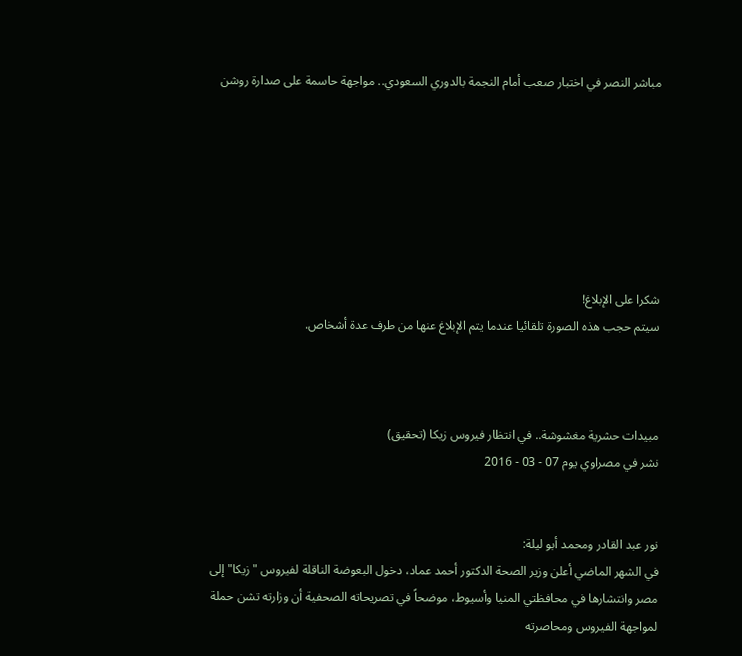مباشر النصر في اختبار صعب أمام النجمة بالدوري السعودي.. مواجهة حاسمة على صدارة روشن







شكرا على الإبلاغ!
سيتم حجب هذه الصورة تلقائيا عندما يتم الإبلاغ عنها من طرف عدة أشخاص.



مبيدات حشرية مغشوشة.. في انتظار فيروس زيكا (تحقيق)
نشر في مصراوي يوم 07 - 03 - 2016


نور عبد القادر ومحمد أبو ليلة:
في الشهر الماضي أعلن وزير الصحة الدكتور أحمد عماد، دخول البعوضة الناقلة لفيروس "زيكا" إلى مصر وانتشارها في محافظتي المنيا وأسيوط، موضحاً في تصريحاته الصحفية أن وزارته تشن حملة لمواجهة الفيروس ومحاصرته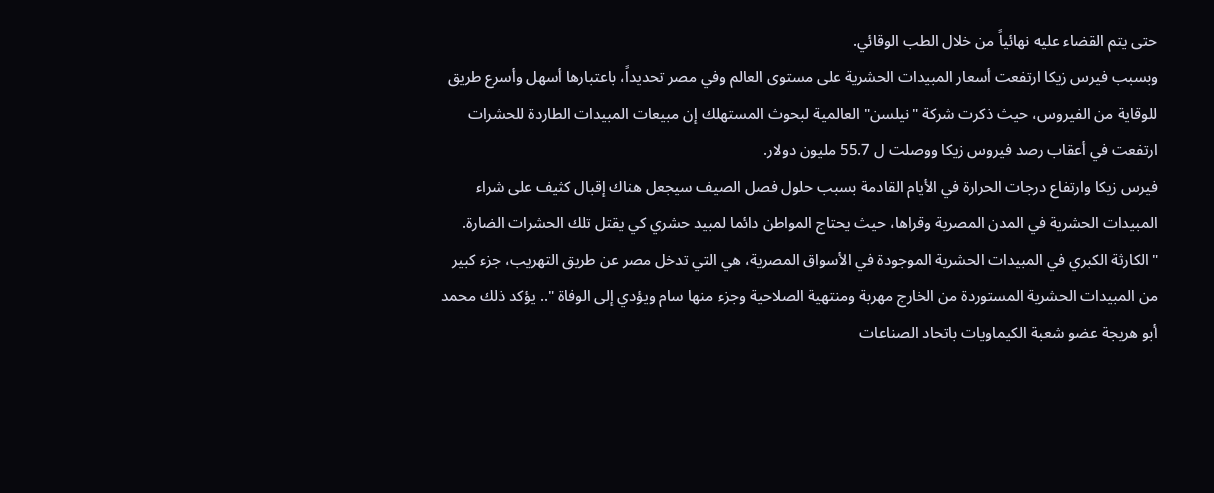حتى يتم القضاء عليه نهائياً من خلال الطب الوقائي.
وبسبب فيرس زيكا ارتفعت أسعار المبيدات الحشرية على مستوى العالم وفي مصر تحديداً، باعتبارها أسهل وأسرع طريق للوقاية من الفيروس، حيث ذكرت شركة "نيلسن" العالمية لبحوث المستهلك إن مبيعات المبيدات الطاردة للحشرات ارتفعت في أعقاب رصد فيروس زيكا ووصلت ل 55.7 مليون دولار.
فيرس زيكا وارتفاع درجات الحرارة في الأيام القادمة بسبب حلول فصل الصيف سيجعل هناك إقبال كثيف على شراء المبيدات الحشرية في المدن المصرية وقراها، حيث يحتاج المواطن دائما لمبيد حشري كي يقتل تلك الحشرات الضارة.
"الكارثة الكبري في المبيدات الحشرية الموجودة في الأسواق المصرية، هي التي تدخل مصر عن طريق التهريب، جزء كبير من المبيدات الحشرية المستوردة من الخارج مهربة ومنتهية الصلاحية وجزء منها سام ويؤدي إلى الوفاة ".. يؤكد ذلك محمد أبو هريجة عضو شعبة الكيماويات باتحاد الصناعات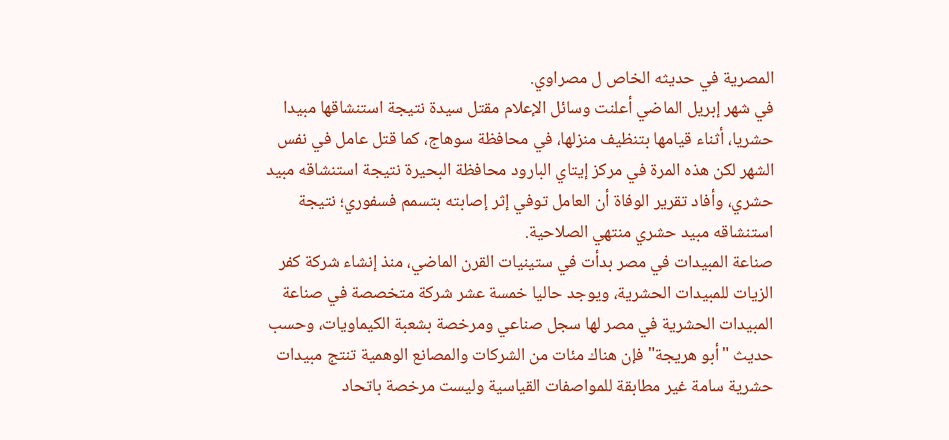المصرية في حديثه الخاص ل مصراوي.
في شهر إبريل الماضي أعلنت وسائل الإعلام مقتل سيدة نتيجة استنشاقها مبيدا حشريا، أثناء قيامها بتنظيف منزلها، في محافظة سوهاج، كما قتل عامل في نفس الشهر لكن هذه المرة في مركز إيتاي البارود محافظة البحيرة نتيجة استنشاقه مبيد حشري، وأفاد تقرير الوفاة أن العامل توفي إثر إصابته بتسمم فسفوري؛ نتيجة استنشاقه مبيد حشري منتهي الصلاحية.
صناعة المبيدات في مصر بدأت في ستينيات القرن الماضي، منذ إنشاء شركة كفر الزيات للمبيدات الحشرية، ويوجد حاليا خمسة عشر شركة متخصصة في صناعة المبيدات الحشرية في مصر لها سجل صناعي ومرخصة بشعبة الكيماويات، وحسب حديث "أبو هريجة" فإن هناك مئات من الشركات والمصانع الوهمية تنتج مبيدات حشرية سامة غير مطابقة للمواصفات القياسية وليست مرخصة باتحاد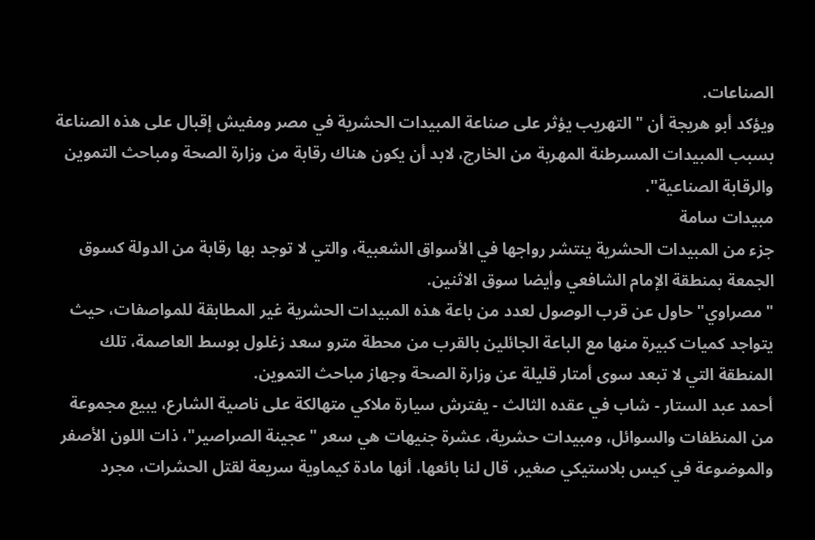الصناعات.
ويؤكد أبو هريجة أن " التهريب يؤثر على صناعة المبيدات الحشرية في مصر ومفيش إقبال على هذه الصناعة بسبب المبيدات المسرطنة المهربة من الخارج، لابد أن يكون هناك رقابة من وزارة الصحة ومباحث التموين والرقابة الصناعية".
مبيدات سامة
جزء من المبيدات الحشرية ينتشر رواجها في الأسواق الشعبية، والتي لا توجد بها رقابة من الدولة كسوق الجمعة بمنطقة الإمام الشافعي وأيضا سوق الاثنين.
"مصراوي" حاول عن قرب الوصول لعدد من باعة هذه المبيدات الحشرية غير المطابقة للمواصفات، حيث يتواجد كميات كبيرة منها مع الباعة الجائلين بالقرب من محطة مترو سعد زغلول بوسط العاصمة، تلك المنطقة التي لا تبعد سوى أمتار قليلة عن وزارة الصحة وجهاز مباحث التموين.
أحمد عبد الستار - شاب في عقده الثالث - يفترش سيارة ملاكي متهالكة على ناصية الشارع، يبيع مجموعة من المنظفات والسوائل، ومبيدات حشرية، عشرة جنيهات هي سعر "عجينة الصراصير"، ذات اللون الأصفر والموضوعة في كيس بلاستيكي صغير، قال لنا بائعها، أنها مادة كيماوية سريعة لقتل الحشرات، مجرد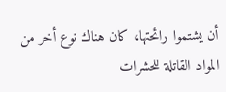أن يشتموا رائحتها، كان هناك نوع أخر من المواد القاتلة للحشرات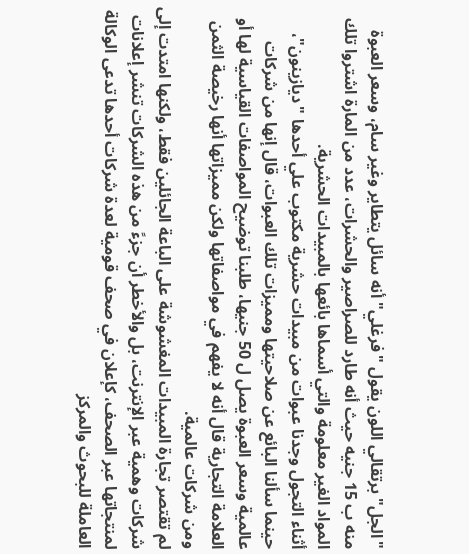"الجل" برتقالي اللون يقول "فرغلي" أنه سائل يتطاير وغير سام، وسعر العبوة منه ب 15 جنيه حيث أنه طارد للصراصير والحشرات، عدد من المارة اشتروا تلك المواد الغير معلومة والتي أسماها بائعها بالمبيدات الحشرية.
أثناء التجول وجدنا عبوات من مبيدات حشرية مكتوب علي أحدها "ديازينون"، حينما سألنا البائع عن صلاحيتها ومميزات تلك العبوات، قال إنها من شركات عالمية وسعر العبوة يصل ل 50 جنيها، طلبنا توضيح المواصفات القياسية لها أو العلامة التجارية قال أنه لا يفهم في مواصفاتها ولكن مميزاتها أنها رخيصة الثمن ومن شركات عالمية.
لم تقتصر تجارة المبيدات المغشوشة على الباعة الجائلين فقط، ولكنها امتدت إلى شركات وهمية عبر الإنترنت، بل والأخطر أن جزءً من هذه الشركات تنشر إعلانات لمنتجاتها عبر الصحف، كإعلان في صحف قومية لعدة شركات أحدها تدعى الوكالة العاملة للبحوث والمركز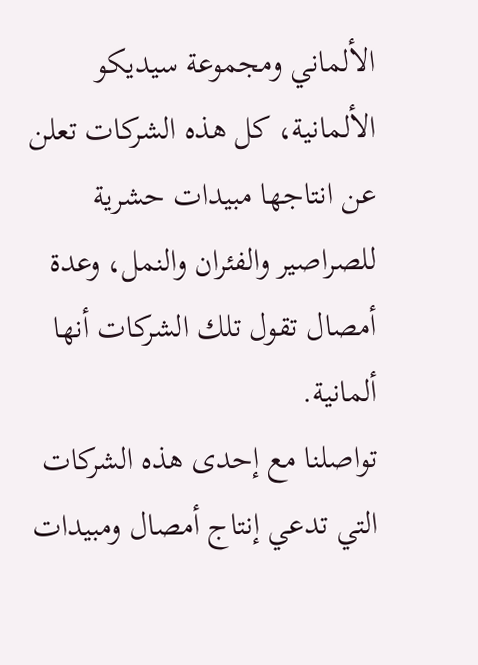الألماني ومجموعة سيديكو الألمانية، كل هذه الشركات تعلن عن انتاجها مبيدات حشرية للصراصير والفئران والنمل، وعدة أمصال تقول تلك الشركات أنها ألمانية.
تواصلنا مع إحدى هذه الشركات التي تدعي إنتاج أمصال ومبيدات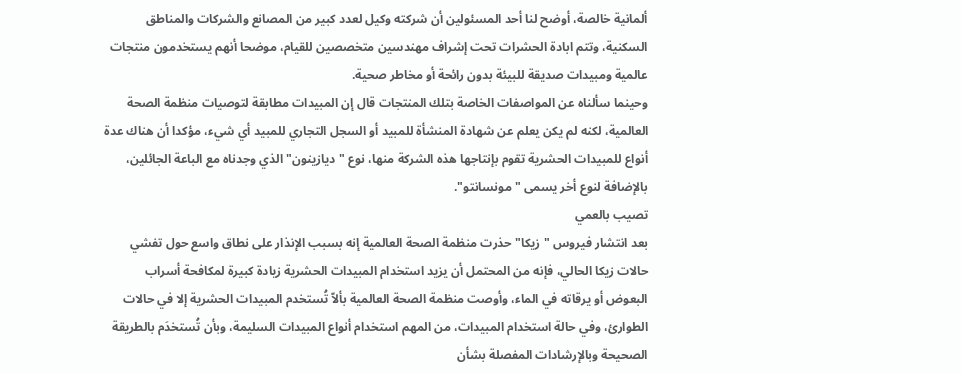ألمانية خالصة، أوضح لنا أحد المسئولين أن شركته وكيل لعدد كبير من المصانع والشركات والمناطق السكنية، وتتم ابادة الحشرات تحت إشراف مهندسين متخصصين للقيام، موضحا أنهم يستخدمون منتجات عالمية ومبيدات صديقة للبيئة بدون رائحة أو مخاطر صحية.
وحينما سألناه عن المواصفات الخاصة بتلك المنتجات قال إن المبيدات مطابقة لتوصيات منظمة الصحة العالمية، لكنه لم يكن يعلم عن شهادة المنشأة للمبيد أو السجل التجاري للمبيد أي شيء، مؤكدا أن هناك عدة أنواع للمبيدات الحشرية تقوم بإنتاجها هذه الشركة منها، نوع "ديازينون" الذي وجدناه مع الباعة الجائلين، بالإضافة لنوع أخر يسمى "مونسانتو".
تصيب بالعمي
بعد انتشار فيروس "زيكا" حذرت منظمة الصحة العالمية إنه بسبب الإنذار على نطاق واسع حول تفشي حالات زيكا الحالي، فإنه من المحتمل أن يزيد استخدام المبيدات الحشرية زيادة كبيرة لمكافحة أسراب البعوض أو يرقاته في الماء، وأوصت منظمة الصحة العالمية بألاّ تُستخدم المبيدات الحشرية إلا في حالات الطوارئ، وفي حالة استخدام المبيدات، من المهم استخدام أنواع المبيدات السليمة، وبأن تُستخدَم بالطريقة الصحيحة وبالإرشادات المفصلة بشأن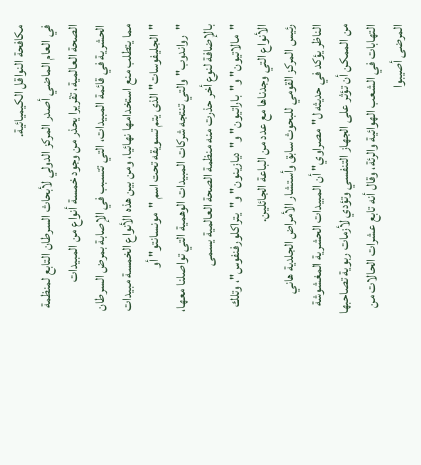مكافحة النواقل الكيميائية.
في العام الماضي أصدر المركز الدولي لأبحاث السرطان التابع لمنظمة الصحة العالمية، تقريرا يحذر من وجود خمسة أنواع من المبيدات الحشرية في قائمة المبيدات، التي تتسبب في الإصابة بمرض السرطان مما يتطلب منع استخدامها نهائيا، ومن بين هذه الأنواع الخمسة مبيدات "الجليفوسات" الذى يتم تسويقه تحت اسم "مونسانتو" أو "رواندوب" والتي تنتجه شركات المبيدات الوهمية التي تواصلنا معها، بالإضافة لنوع أخر حذرت منه منظمة الصحة العالمية يسمى "مالاتيون" و"باراتيون" و"ديازينون" و"يتراكلورفنفوس"، وتلك الأنواع التي وجدناها مع عدد من الباعة الجائلين.
رئيس المركز القومي للبحوث سابق وأستشار الأمراض الجلدية هاني الناظر يؤكد في حديثه ل"مصراوي" أن المبيدات الحشرية المغشوشة من الممكن أن تؤثر على الجهاز التنفسي وتؤدي لأزمات ربوية تصاحبها التهابات في الشعب الهوائية والرئة، وقال أنه تابع عشرات الحالات من المرضى أصيبوا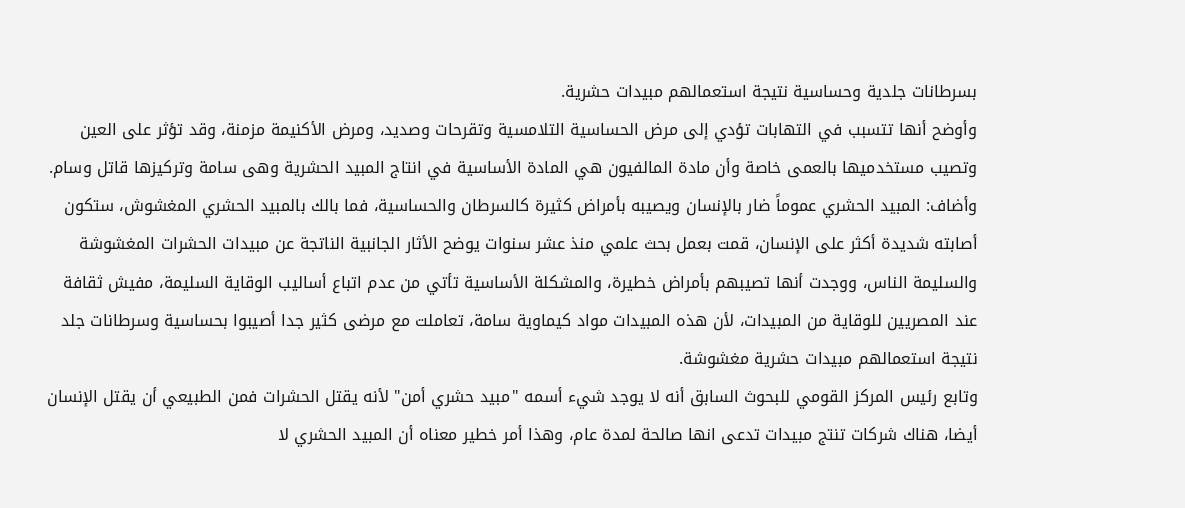بسرطانات جلدية وحساسية نتيجة استعمالهم مبيدات حشرية.
وأوضح أنها تتسبب في التهابات تؤدي إلى مرض الحساسية التلامسية وتقرحات وصديد، ومرض الأكنيمة مزمنة، وقد تؤثر على العين وتصيب مستخدميها بالعمى خاصة وأن مادة المالفيون هي المادة الأساسية في انتاج المبيد الحشرية وهى سامة وتركيزها قاتل وسام.
وأضاف: المبيد الحشري عموماً ضار بالإنسان ويصيبه بأمراض كثيرة كالسرطان والحساسية، فما بالك بالمبيد الحشري المغشوش، ستكون أصابته شديدة أكثر على الإنسان، قمت بعمل بحث علمي منذ عشر سنوات يوضح الأثار الجانبية الناتجة عن مبيدات الحشرات المغشوشة والسليمة الناس، ووجدت أنها تصيبهم بأمراض خطيرة، والمشكلة الأساسية تأتي من عدم اتباع أساليب الوقاية السليمة، مفيش ثقافة عند المصريين للوقاية من المبيدات، لأن هذه المبيدات مواد كيماوية سامة، تعاملت مع مرضى كثير جدا أصيبوا بحساسية وسرطانات جلد نتيجة استعمالهم مبيدات حشرية مغشوشة.
وتابع رئيس المركز القومي للبحوث السابق أنه لا يوجد شيء أسمه "مبيد حشري أمن" لأنه يقتل الحشرات فمن الطبيعي أن يقتل الإنسان أيضا، هناك شركات تنتج مبيدات تدعى انها صالحة لمدة عام، وهذا أمر خطير معناه أن المبيد الحشري لا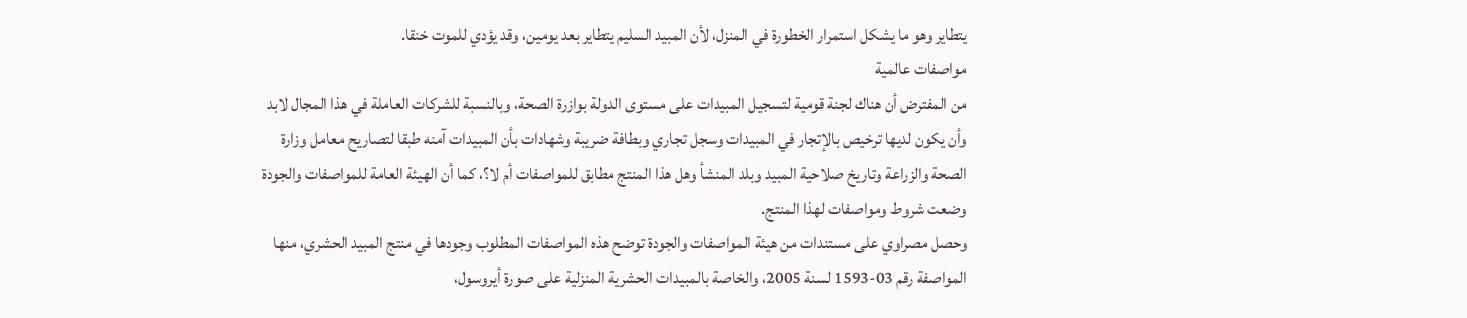يتطاير وهو ما يشكل استمرار الخطورة في المنزل، لأن المبيد السليم يتطاير بعد يومين، وقد يؤدي للموت خنقا.
مواصفات عالمية
من المفترض أن هناك لجنة قومية لتسجيل المبيدات على مستوى الدولة بوازرة الصحة، وبالنسبة للشركات العاملة في هذا المجال لابد وأن يكون لديها ترخيص بالإتجار في المبيدات وسجل تجاري وبطافة ضريبة وشهادات بأن المبيدات آمنه طبقا لتصاريح معامل وزارة الصحة والزراعة وتاريخ صلاحية المبيد وبلد المنشأ وهل هذا المنتج مطابق للمواصفات أم لا؟، كما أن الهيئة العامة للمواصفات والجودة وضعت شروط ومواصفات لهذا المنتج.
وحصل مصراوي على مستندات من هيئة المواصفات والجودة توضح هذه المواصفات المطلوب وجودها في منتج المبيد الحشري، منها المواصفة رقم 03-1593 لسنة 2005، والخاصة بالمبيدات الحشرية المنزلية على صورة أيروسول،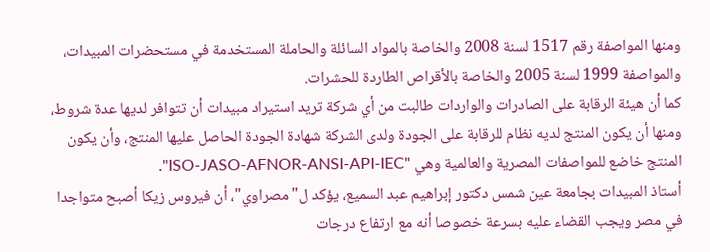ومنها المواصفة رقم 1517 لسنة 2008 والخاصة بالمواد السائلة والحاملة المستخدمة في مستحضرات المبيدات، والمواصفة 1999 لسنة 2005 والخاصة بالأقراص الطاردة للحشرات.
كما أن هيئة الرقابة على الصادرات والواردات طالبت من أي شركة تريد استيراد مبيدات أن تتوافر لديها عدة شروط، ومنها أن يكون المنتج لديه نظام للرقابة على الجودة ولدى الشركة شهادة الجودة الحاصل عليها المنتج، وأن يكون المنتج خاضع للمواصفات المصرية والعالمية وهي "ISO-JASO-AFNOR-ANSI-API-IEC".
أستاذ المبيدات بجامعة عين شمس دكتور إبراهيم عبد السميع، يؤكد ل"مصراوي"، أن فيروس زيكا أصبح متواجدا في مصر ويجب القضاء عليه بسرعة خصوصا أنه مع ارتفاع درجات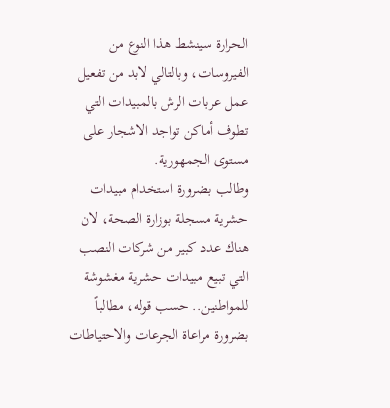الحرارة سينشط هذا النوع من الفيروسات، وبالتالي لابد من تفعيل عمل عربات الرش بالمبيدات التي تطوف أماكن تواجد الاشجار على مستوى الجمهورية.
وطالب بضرورة استخدام مبيدات حشرية مسجلة بوزارة الصحة، لان هناك عدد كبير من شركات النصب التي تبيع مبيدات حشرية مغشوشة للمواطنين.. حسب قوله، مطالباً بضرورة مراعاة الجرعات والاحتياطات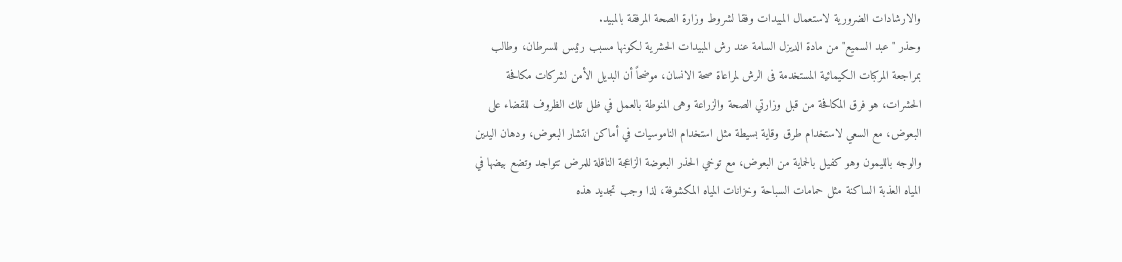والارشادات الضرورية لاستعمال المبيدات وفقا لشروط وزارة الصحة المرفقة بالمبيد.
وحذر "عبد السميع" من مادة الديزل السامة عند رش المبيدات الحشرية لكونها مسبب رئيس للسرطان، وطالب بمراجعة المركبات الكيمائية المستخدمة فى الرش لمراعاة صحة الانسان، موضحاً أن البديل الأمن لشركات مكافحة الحشرات، هو فرق المكافحة من قبل وزارتي الصحة والزراعة وهى المنوطة بالعمل في ظل تلك الظروف للقضاء على البعوض، مع السعي لاستخدام طرق وقاية بسيطة مثل استخدام الناموسيات في أماكن انتشار البعوض، ودهان اليدين والوجه بالليمون وهو كفيل بالحماية من البعوض، مع توخي الحذر البعوضة الزاعجة الناقلة للمرض تتواجد وتضع بيضها في المياه العذبة الساكنة مثل حمامات السباحة وخزانات المياه المكشوفة، لذا وجب تجديد هذه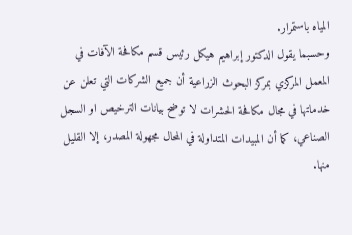المياه باستمرار.
وحسبما يقول الدكتور إبراهيم هيكل رئيس قسم مكافحة الآفات في المعمل المركزي بمركز البحوث الزراعية أن جميع الشركات التي تعلن عن خدماتها في مجال مكافحة الحشرات لا توضح بيانات الترخيص او السجل الصناعي، كما أن المبيدات المتداولة في المحال مجهولة المصدر، إلا القليل منها.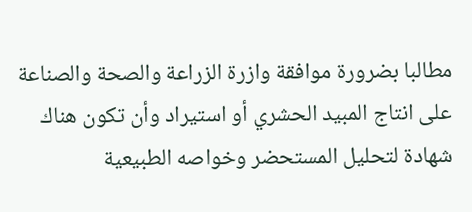مطالبا بضرورة موافقة وازرة الزراعة والصحة والصناعة على انتاج المبيد الحشري أو استيراد وأن تكون هناك شهادة لتحليل المستحضر وخواصه الطبيعية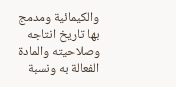والكيمائية ومدمج بها تاريخ انتاجه وصلاحيته والمادة الفعالة به ونسبة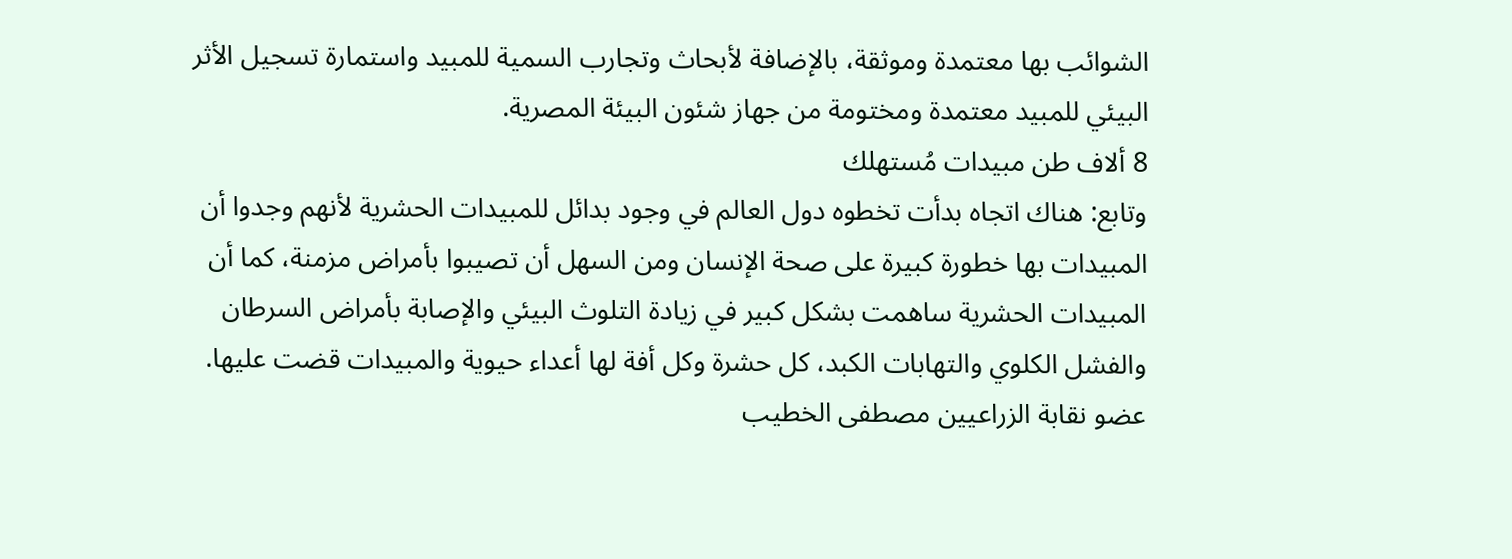الشوائب بها معتمدة وموثقة، بالإضافة لأبحاث وتجارب السمية للمبيد واستمارة تسجيل الأثر البيئي للمبيد معتمدة ومختومة من جهاز شئون البيئة المصرية.
8 ألاف طن مبيدات مُستهلك
وتابع: هناك اتجاه بدأت تخطوه دول العالم في وجود بدائل للمبيدات الحشرية لأنهم وجدوا أن المبيدات بها خطورة كبيرة على صحة الإنسان ومن السهل أن تصيبوا بأمراض مزمنة، كما أن المبيدات الحشرية ساهمت بشكل كبير في زيادة التلوث البيئي والإصابة بأمراض السرطان والفشل الكلوي والتهابات الكبد، كل حشرة وكل أفة لها أعداء حيوية والمبيدات قضت عليها.
عضو نقابة الزراعيين مصطفى الخطيب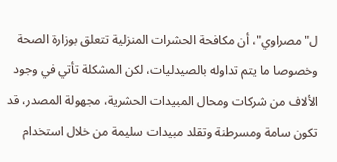ل"مصراوي"، أن مكافحة الحشرات المنزلية تتعلق بوزارة الصحة وخصوصا ما يتم تداوله بالصيدليات، لكن المشكلة تأتي في وجود الألاف من شركات ومحال المبيدات الحشرية، مجهولة المصدر، قد تكون سامة ومسرطنة وتقلد مبيدات سليمة من خلال استخدام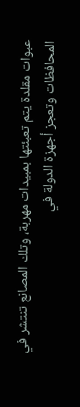عبوات مقلدة يتم تعبئتها بمبيدات مهربة، وتلك المصانع تنتشر في المحافظات وتعجز أجهزة الدولة في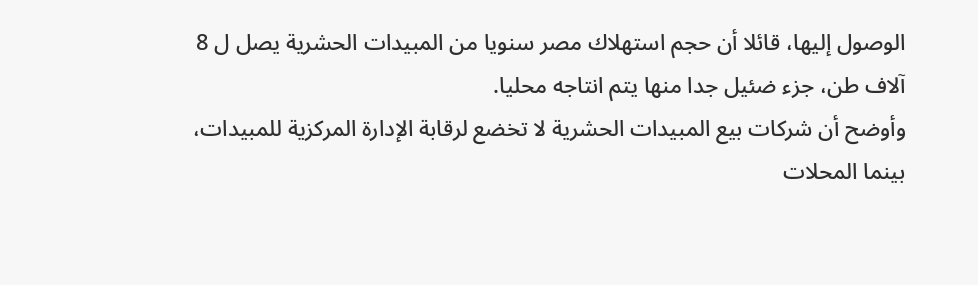الوصول إليها، قائلا أن حجم استهلاك مصر سنويا من المبيدات الحشرية يصل ل 8 آلاف طن، جزء ضئيل جدا منها يتم انتاجه محليا.
وأوضح أن شركات بيع المبيدات الحشرية لا تخضع لرقابة الإدارة المركزية للمبيدات، بينما المحلات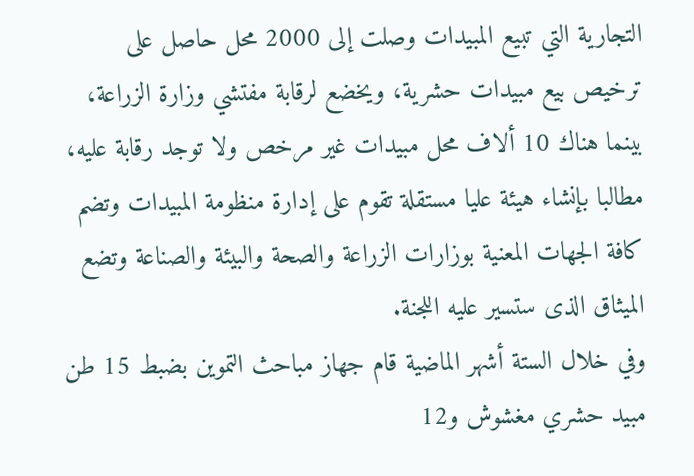التجارية التي تبيع المبيدات وصلت إلى 2000 محل حاصل على ترخيص بيع مبيدات حشرية، ويخضع لرقابة مفتشي وزارة الزراعة، بينما هناك 10 ألاف محل مبيدات غير مرخص ولا توجد رقابة عليه، مطالبا بإنشاء هيئة عليا مستقلة تقوم على إدارة منظومة المبيدات وتضم كافة الجهات المعنية بوزارات الزراعة والصحة والبيئة والصناعة وتضع الميثاق الذى ستسير عليه اللجنة.
وفي خلال الستة أشهر الماضية قام جهاز مباحث التموين بضبط 15 طن مبيد حشري مغشوش و12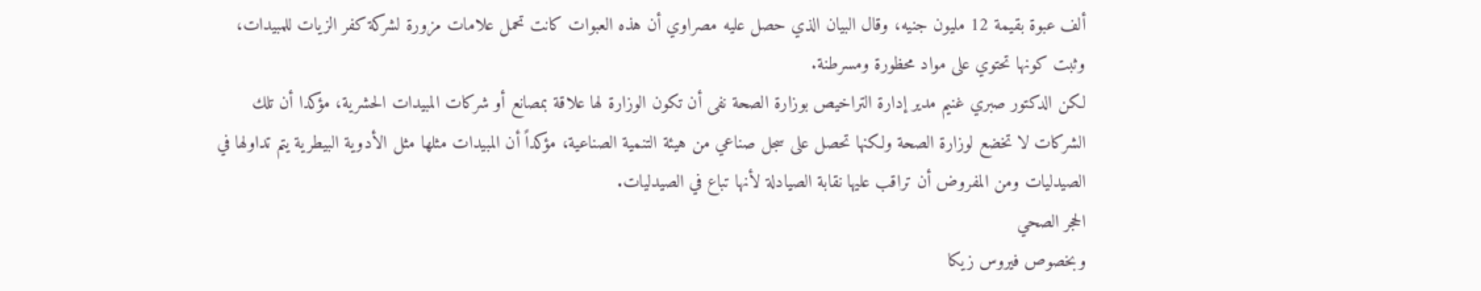ألف عبوة بقيمة 12 مليون جنيه، وقال البيان الذي حصل عليه مصراوي أن هذه العبوات كانت تحمل علامات مزورة لشركة كفر الزيات للمبيدات، وثبت كونها تحتوي على مواد محظورة ومسرطنة.
لكن الدكتور صبري غنيم مدير إدارة التراخيص بوزارة الصحة نفى أن تكون الوزارة لها علاقة بمصانع أو شركات المبيدات الحشرية، مؤكدا أن تلك الشركات لا تخضع لوزارة الصحة ولكنها تحصل على سجل صناعي من هيئة التنمية الصناعية، مؤكداً أن المبيدات مثلها مثل الأدوية البيطرية يتم تداولها في الصيدليات ومن المفروض أن تراقب عليها نقابة الصيادلة لأنها تباع في الصيدليات.
الحجر الصحي
وبخصوص فيروس زيكا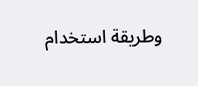وطريقة استخدام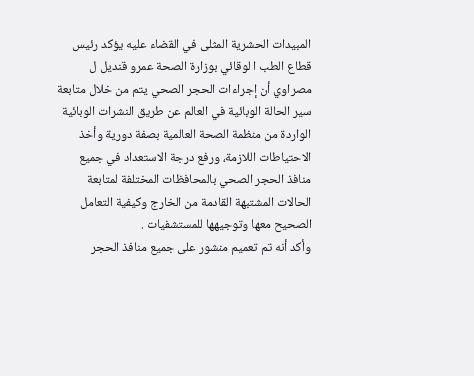المبيدات الحشرية المثلى في القضاء عليه يؤكد رئيس قطاع الطب ا لوقائي بوزارة الصحة عمرو قنديل ل مصراوي أن إجراءات الحجر الصحي يتم من خلال متابعة سير الحالة الوبائية في العالم عن طريق النشرات الوبائية الواردة من منظمة الصحة العالمية بصفة دورية وأخذ الاحتياطات اللازمة، ورفع درجة الاستعداد في جميع منافذ الحجر الصحي بالمحافظات المختلفة لمتابعة الحالات المشتبهة القادمة من الخارج وكيفية التعامل الصحيح معها وتوجيهها للمستشفيات .
وأكد أنه تم تعميم منشور على جميع منافذ الحجر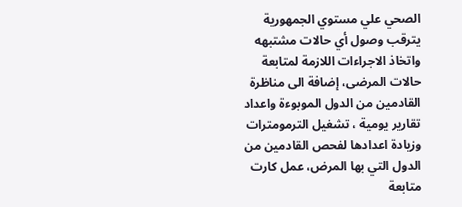الصحي علي مستوي الجمهورية يترقب وصول أي حالات مشتبهه واتخاذ الاجراءات اللازمة لمتابعة حالات المرضى، إضافة الى مناظرة القادمين من الدول الموبوءة واعداد تقارير يومية ، تشغيل الترمومترات وزيادة اعدادها لفحص القادمين من الدول التي بها المرض، عمل كارت متابعة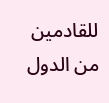للقادمين من الدول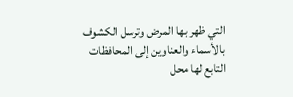التي ظهر بها المرض وترسل الكشوف بالأسماء والعناوين إلى المحافظات التابع لها محل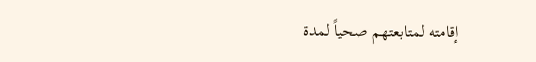إقامته لمتابعتهم صحياً لمدة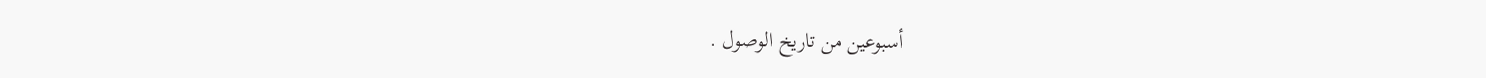أسبوعين من تاريخ الوصول .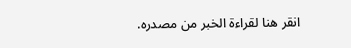انقر هنا لقراءة الخبر من مصدره.